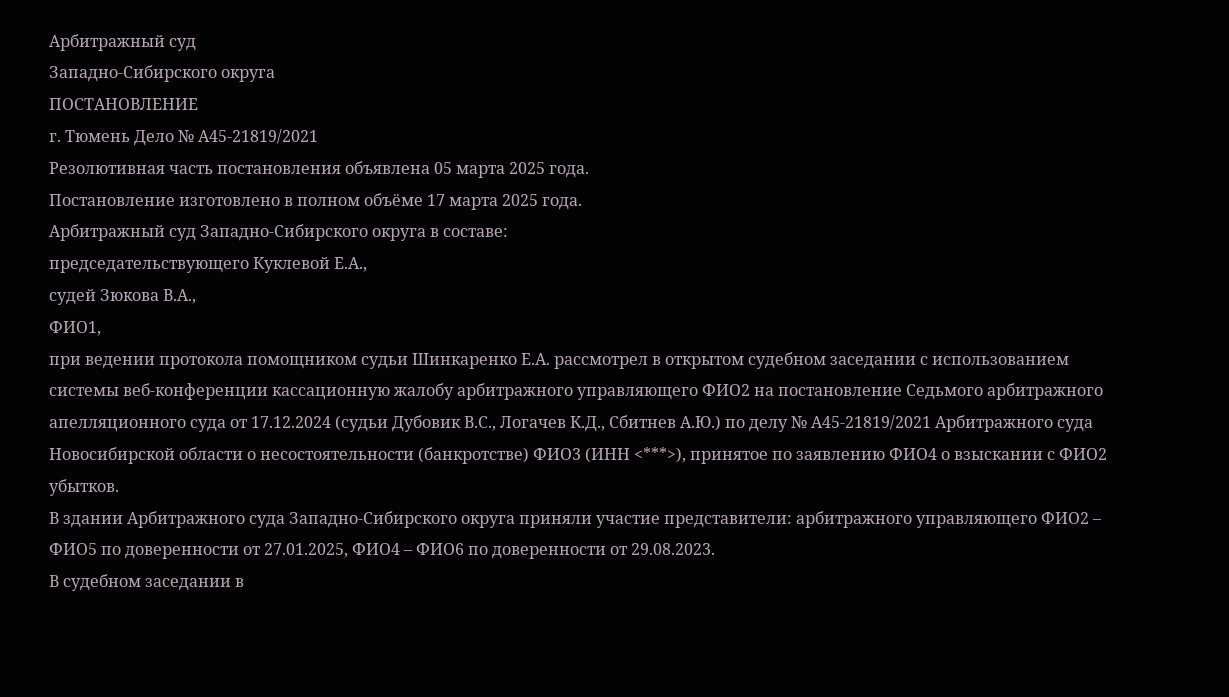Арбитражный суд
Западно-Сибирского округа
ПОСТАНОВЛЕНИЕ
г. Тюмень Дело № А45-21819/2021
Резолютивная часть постановления объявлена 05 марта 2025 года.
Постановление изготовлено в полном объёме 17 марта 2025 года.
Арбитражный суд Западно-Сибирского округа в составе:
председательствующего Куклевой Е.А.,
судей Зюкова В.А.,
ФИО1,
при ведении протокола помощником судьи Шинкаренко Е.А. рассмотрел в открытом судебном заседании с использованием системы веб-конференции кассационную жалобу арбитражного управляющего ФИО2 на постановление Седьмого арбитражного апелляционного суда от 17.12.2024 (судьи Дубовик В.С., Логачев К.Д., Сбитнев А.Ю.) по делу № А45-21819/2021 Арбитражного суда Новосибирской области о несостоятельности (банкротстве) ФИО3 (ИНН <***>), принятое по заявлению ФИО4 о взыскании с ФИО2 убытков.
В здании Арбитражного суда Западно-Сибирского округа приняли участие представители: арбитражного управляющего ФИО2 – ФИО5 по доверенности от 27.01.2025, ФИО4 – ФИО6 по доверенности от 29.08.2023.
В судебном заседании в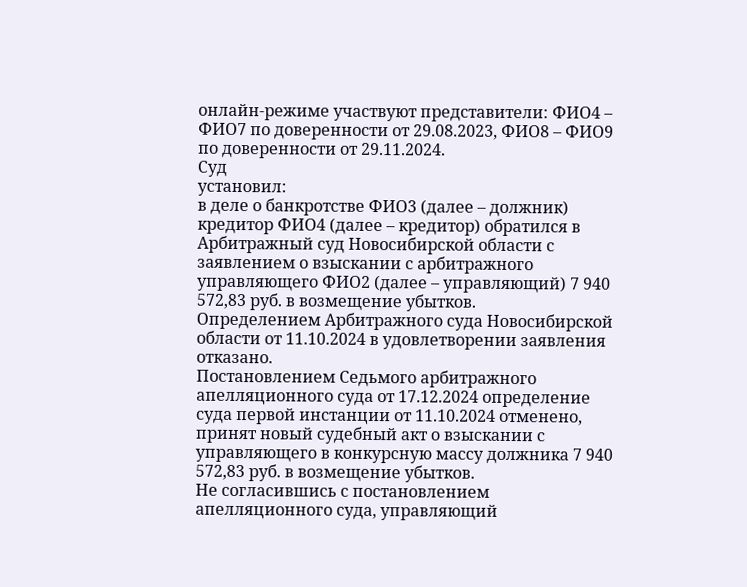онлайн-режиме участвуют представители: ФИО4 – ФИО7 по доверенности от 29.08.2023, ФИО8 – ФИО9 по доверенности от 29.11.2024.
Суд
установил:
в деле о банкротстве ФИО3 (далее – должник) кредитор ФИО4 (далее – кредитор) обратился в Арбитражный суд Новосибирской области с заявлением о взыскании с арбитражного управляющего ФИО2 (далее – управляющий) 7 940 572,83 руб. в возмещение убытков.
Определением Арбитражного суда Новосибирской области от 11.10.2024 в удовлетворении заявления отказано.
Постановлением Седьмого арбитражного апелляционного суда от 17.12.2024 определение суда первой инстанции от 11.10.2024 отменено, принят новый судебный акт о взыскании с управляющего в конкурсную массу должника 7 940 572,83 руб. в возмещение убытков.
Не согласившись с постановлением апелляционного суда, управляющий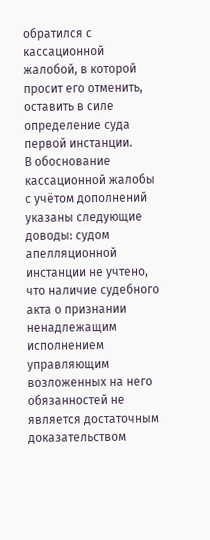обратился с кассационной жалобой, в которой просит его отменить, оставить в силе определение суда первой инстанции.
В обоснование кассационной жалобы с учётом дополнений указаны следующие доводы: судом апелляционной инстанции не учтено, что наличие судебного акта о признании ненадлежащим исполнением управляющим возложенных на него обязанностей не является достаточным доказательством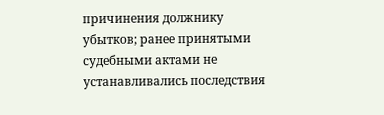причинения должнику убытков; ранее принятыми судебными актами не устанавливались последствия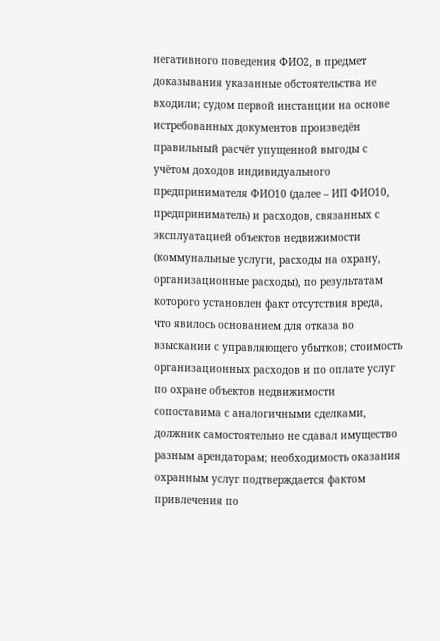негативного поведения ФИО2, в предмет доказывания указанные обстоятельства не входили; судом первой инстанции на основе истребованных документов произведён правильный расчёт упущенной выгоды с учётом доходов индивидуального предпринимателя ФИО10 (далее – ИП ФИО10, предприниматель) и расходов, связанных с эксплуатацией объектов недвижимости (коммунальные услуги, расходы на охрану, организационные расходы), по результатам которого установлен факт отсутствия вреда, что явилось основанием для отказа во взыскании с управляющего убытков; стоимость организационных расходов и по оплате услуг по охране объектов недвижимости сопоставима с аналогичными сделками, должник самостоятельно не сдавал имущество разным арендаторам; необходимость оказания охранным услуг подтверждается фактом привлечения по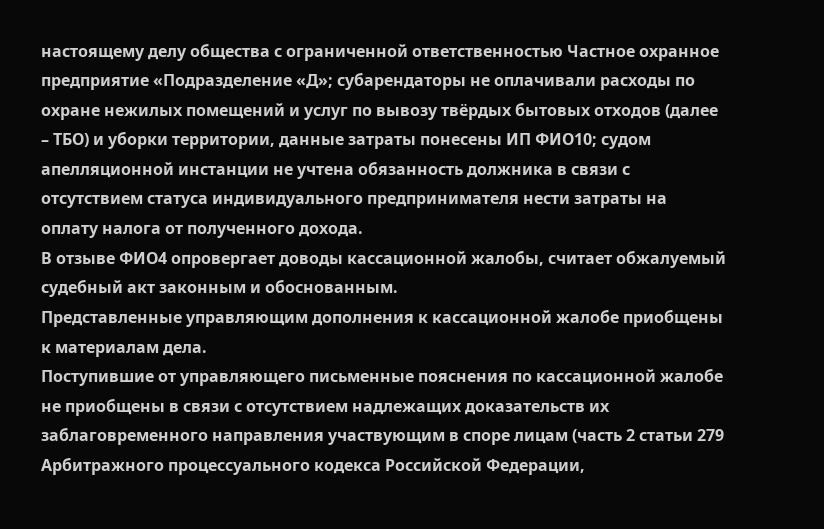настоящему делу общества с ограниченной ответственностью Частное охранное предприятие «Подразделение «Д»; субарендаторы не оплачивали расходы по охране нежилых помещений и услуг по вывозу твёрдых бытовых отходов (далее – ТБО) и уборки территории, данные затраты понесены ИП ФИО10; судом апелляционной инстанции не учтена обязанность должника в связи с отсутствием статуса индивидуального предпринимателя нести затраты на оплату налога от полученного дохода.
В отзыве ФИО4 опровергает доводы кассационной жалобы, считает обжалуемый судебный акт законным и обоснованным.
Представленные управляющим дополнения к кассационной жалобе приобщены к материалам дела.
Поступившие от управляющего письменные пояснения по кассационной жалобе не приобщены в связи с отсутствием надлежащих доказательств их заблаговременного направления участвующим в споре лицам (часть 2 статьи 279 Арбитражного процессуального кодекса Российской Федерации,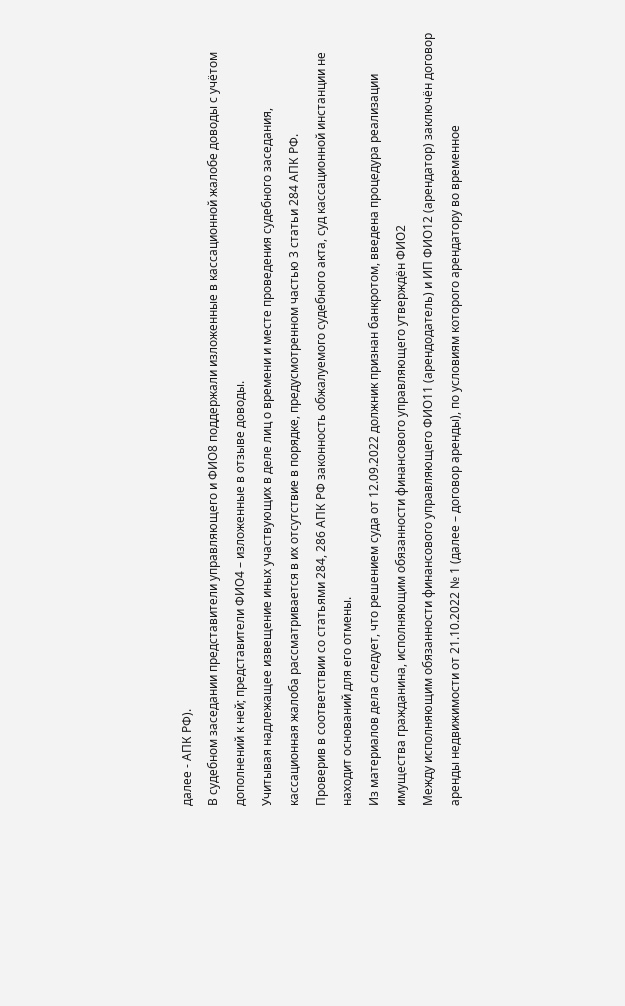далее - АПК РФ).
В судебном заседании представители управляющего и ФИО8 поддержали изложенные в кассационной жалобе доводы с учётом дополнений к ней; представители ФИО4 – изложенные в отзыве доводы.
Учитывая надлежащее извещение иных участвующих в деле лиц о времени и месте проведения судебного заседания, кассационная жалоба рассматривается в их отсутствие в порядке, предусмотренном частью 3 статьи 284 АПК РФ.
Проверив в соответствии со статьями 284, 286 АПК РФ законность обжалуемого судебного акта, суд кассационной инстанции не находит оснований для его отмены.
Из материалов дела следует, что решением суда от 12.09.2022 должник признан банкротом, введена процедура реализации имущества гражданина, исполняющим обязанности финансового управляющего утверждён ФИО2
Между исполняющим обязанности финансового управляющего ФИО11 (арендодатель) и ИП ФИО12 (арендатор) заключён договор аренды недвижимости от 21.10.2022 № 1 (далее – договор аренды), по условиям которого арендатору во временное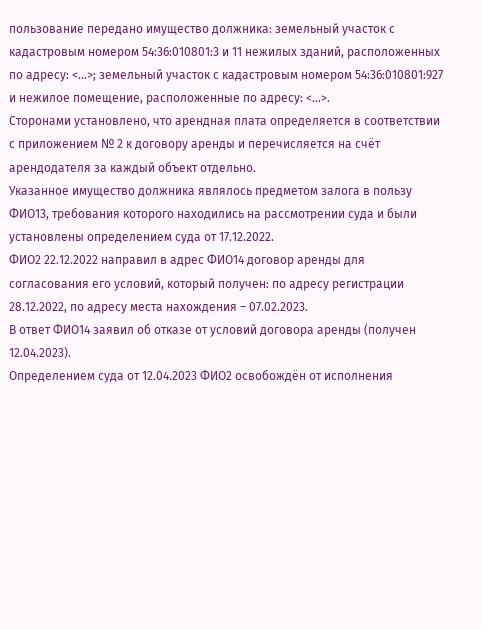пользование передано имущество должника: земельный участок с кадастровым номером 54:36:010801:3 и 11 нежилых зданий, расположенных по адресу: <...>; земельный участок с кадастровым номером 54:36:010801:927 и нежилое помещение, расположенные по адресу: <...>.
Сторонами установлено, что арендная плата определяется в соответствии с приложением № 2 к договору аренды и перечисляется на счёт арендодателя за каждый объект отдельно.
Указанное имущество должника являлось предметом залога в пользу ФИО13, требования которого находились на рассмотрении суда и были установлены определением суда от 17.12.2022.
ФИО2 22.12.2022 направил в адрес ФИО14 договор аренды для согласования его условий, который получен: по адресу регистрации 28.12.2022, по адресу места нахождения – 07.02.2023.
В ответ ФИО14 заявил об отказе от условий договора аренды (получен 12.04.2023).
Определением суда от 12.04.2023 ФИО2 освобождён от исполнения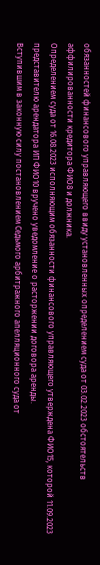обязанностей финансового управляющего ввиду установленных определением суда от 03.02.2023 обстоятельств аффилированности кредитора ФИО8 и должника.
Определением суда от 16.08.2023 исполняющим обязанности финансового управляющего утверждена ФИО15, которой 11.09.2023 представителю арендатора ИП ФИО10 вручено уведомление о расторжении договора аренды.
Вступившим в законную силу постановлением Седьмого арбитражного апелляционного суда от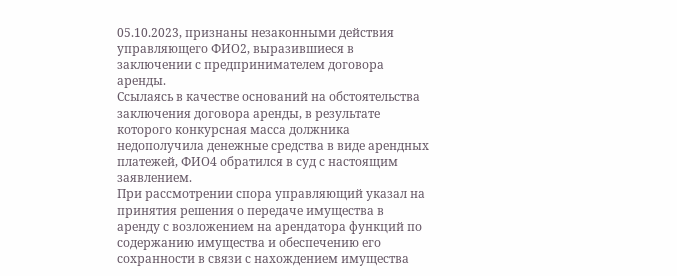05.10.2023, признаны незаконными действия управляющего ФИО2, выразившиеся в заключении с предпринимателем договора аренды.
Ссылаясь в качестве оснований на обстоятельства заключения договора аренды, в результате которого конкурсная масса должника недополучила денежные средства в виде арендных платежей, ФИО4 обратился в суд с настоящим заявлением.
При рассмотрении спора управляющий указал на принятия решения о передаче имущества в аренду с возложением на арендатора функций по содержанию имущества и обеспечению его сохранности в связи с нахождением имущества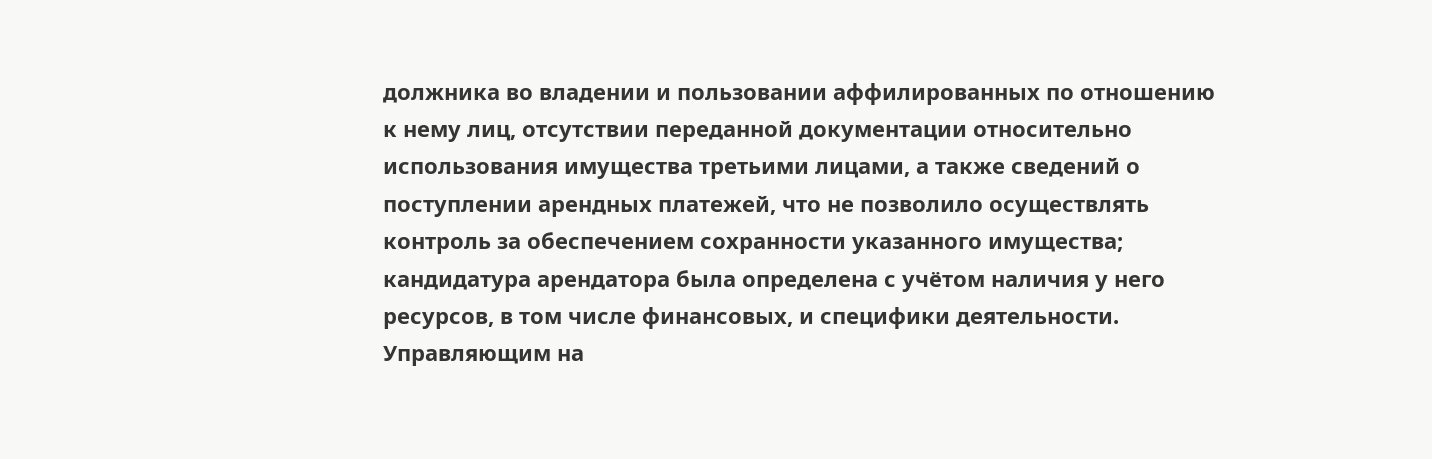должника во владении и пользовании аффилированных по отношению к нему лиц, отсутствии переданной документации относительно использования имущества третьими лицами, а также сведений о поступлении арендных платежей, что не позволило осуществлять контроль за обеспечением сохранности указанного имущества; кандидатура арендатора была определена с учётом наличия у него ресурсов, в том числе финансовых, и специфики деятельности.
Управляющим на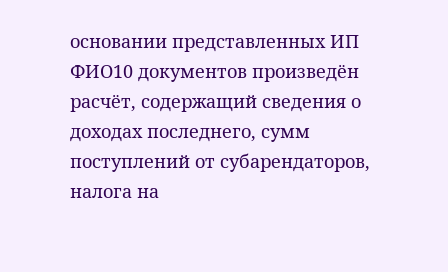основании представленных ИП ФИО10 документов произведён расчёт, содержащий сведения о доходах последнего, сумм поступлений от субарендаторов, налога на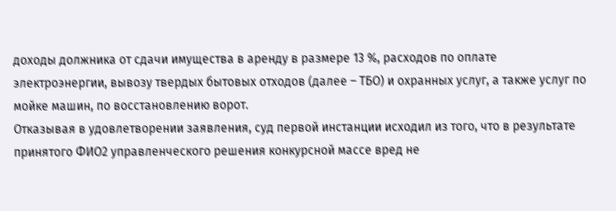доходы должника от сдачи имущества в аренду в размере 13 %, расходов по оплате электроэнергии, вывозу твердых бытовых отходов (далее – ТБО) и охранных услуг, а также услуг по мойке машин, по восстановлению ворот.
Отказывая в удовлетворении заявления, суд первой инстанции исходил из того, что в результате принятого ФИО2 управленческого решения конкурсной массе вред не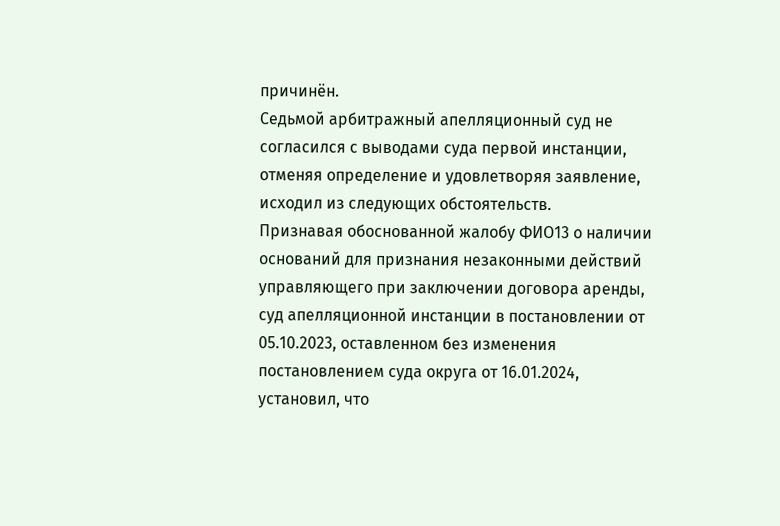причинён.
Седьмой арбитражный апелляционный суд не согласился с выводами суда первой инстанции, отменяя определение и удовлетворяя заявление, исходил из следующих обстоятельств.
Признавая обоснованной жалобу ФИО13 о наличии оснований для признания незаконными действий управляющего при заключении договора аренды, суд апелляционной инстанции в постановлении от 05.10.2023, оставленном без изменения постановлением суда округа от 16.01.2024, установил, что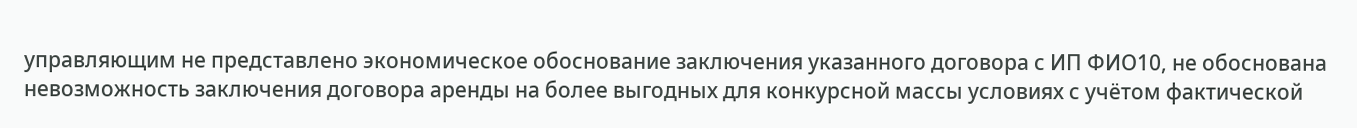управляющим не представлено экономическое обоснование заключения указанного договора с ИП ФИО10, не обоснована невозможность заключения договора аренды на более выгодных для конкурсной массы условиях с учётом фактической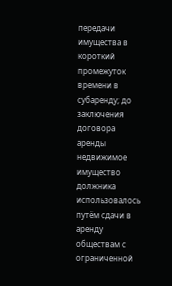передачи имущества в короткий промежуток времени в субаренду; до заключения договора аренды недвижимое имущество должника использовалось путём сдачи в аренду обществам с ограниченной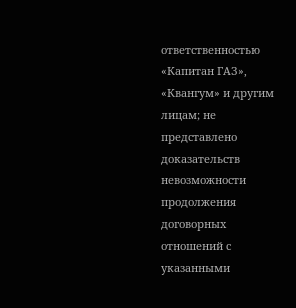ответственностью «Капитан ГАЗ», «Квангум» и другим лицам; не представлено доказательств невозможности продолжения договорных отношений с указанными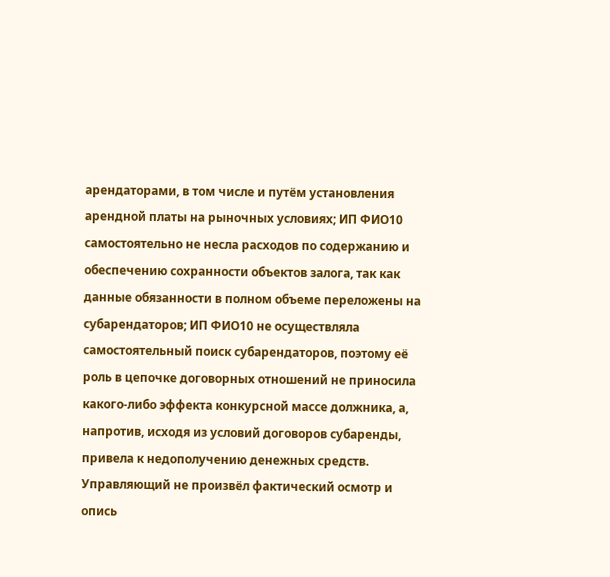арендаторами, в том числе и путём установления арендной платы на рыночных условиях; ИП ФИО10 самостоятельно не несла расходов по содержанию и обеспечению сохранности объектов залога, так как данные обязанности в полном объеме переложены на субарендаторов; ИП ФИО10 не осуществляла самостоятельный поиск субарендаторов, поэтому её роль в цепочке договорных отношений не приносила какого-либо эффекта конкурсной массе должника, а, напротив, исходя из условий договоров субаренды, привела к недополучению денежных средств.
Управляющий не произвёл фактический осмотр и опись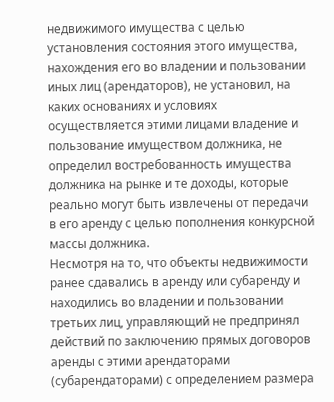недвижимого имущества с целью установления состояния этого имущества, нахождения его во владении и пользовании иных лиц (арендаторов), не установил, на каких основаниях и условиях осуществляется этими лицами владение и пользование имуществом должника, не определил востребованность имущества должника на рынке и те доходы, которые реально могут быть извлечены от передачи в его аренду с целью пополнения конкурсной массы должника.
Несмотря на то, что объекты недвижимости ранее сдавались в аренду или субаренду и находились во владении и пользовании третьих лиц, управляющий не предпринял действий по заключению прямых договоров аренды с этими арендаторами (субарендаторами) с определением размера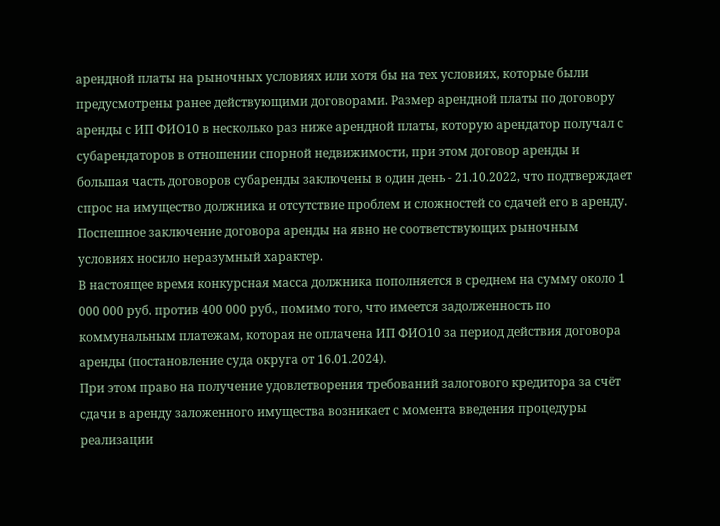арендной платы на рыночных условиях или хотя бы на тех условиях, которые были предусмотрены ранее действующими договорами. Размер арендной платы по договору аренды с ИП ФИО10 в несколько раз ниже арендной платы, которую арендатор получал с субарендаторов в отношении спорной недвижимости, при этом договор аренды и большая часть договоров субаренды заключены в один день - 21.10.2022, что подтверждает спрос на имущество должника и отсутствие проблем и сложностей со сдачей его в аренду.
Поспешное заключение договора аренды на явно не соответствующих рыночным условиях носило неразумный характер.
В настоящее время конкурсная масса должника пополняется в среднем на сумму около 1 000 000 руб. против 400 000 руб., помимо того, что имеется задолженность по коммунальным платежам, которая не оплачена ИП ФИО10 за период действия договора аренды (постановление суда округа от 16.01.2024).
При этом право на получение удовлетворения требований залогового кредитора за счёт сдачи в аренду заложенного имущества возникает с момента введения процедуры реализации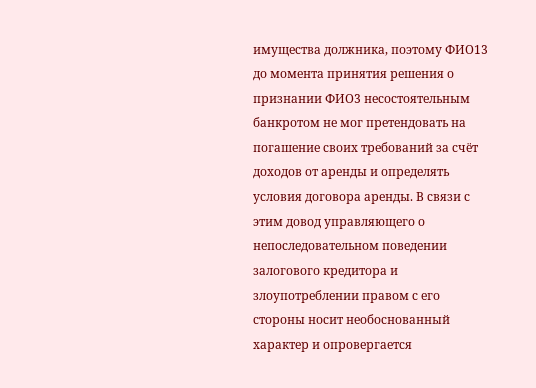имущества должника, поэтому ФИО13 до момента принятия решения о признании ФИО3 несостоятельным банкротом не мог претендовать на погашение своих требований за счёт доходов от аренды и определять условия договора аренды. В связи с этим довод управляющего о непоследовательном поведении залогового кредитора и злоупотреблении правом с его стороны носит необоснованный характер и опровергается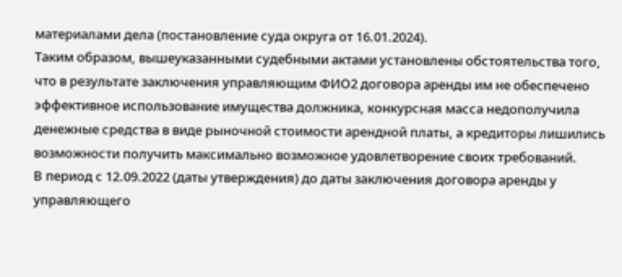материалами дела (постановление суда округа от 16.01.2024).
Таким образом, вышеуказанными судебными актами установлены обстоятельства того, что в результате заключения управляющим ФИО2 договора аренды им не обеспечено эффективное использование имущества должника, конкурсная масса недополучила денежные средства в виде рыночной стоимости арендной платы, а кредиторы лишились возможности получить максимально возможное удовлетворение своих требований.
В период с 12.09.2022 (даты утверждения) до даты заключения договора аренды у управляющего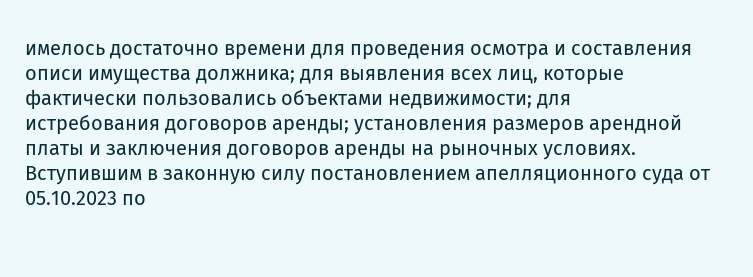имелось достаточно времени для проведения осмотра и составления описи имущества должника; для выявления всех лиц, которые фактически пользовались объектами недвижимости; для истребования договоров аренды; установления размеров арендной платы и заключения договоров аренды на рыночных условиях.
Вступившим в законную силу постановлением апелляционного суда от 05.10.2023 по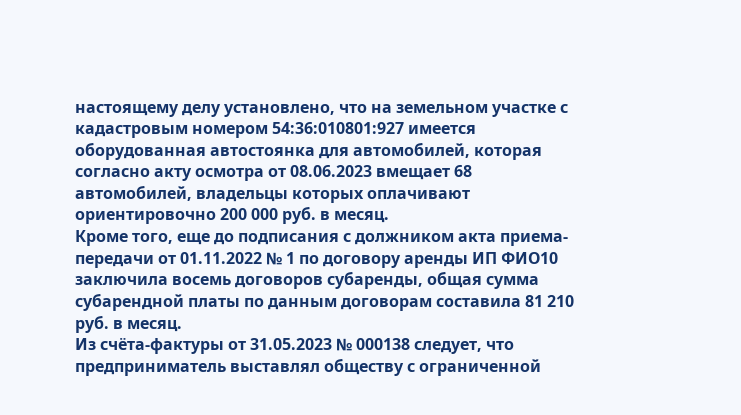настоящему делу установлено, что на земельном участке с кадастровым номером 54:36:010801:927 имеется оборудованная автостоянка для автомобилей, которая согласно акту осмотра от 08.06.2023 вмещает 68 автомобилей, владельцы которых оплачивают ориентировочно 200 000 руб. в месяц.
Кроме того, еще до подписания с должником акта приема-передачи от 01.11.2022 № 1 по договору аренды ИП ФИО10 заключила восемь договоров субаренды, общая сумма субарендной платы по данным договорам составила 81 210 руб. в месяц.
Из счёта-фактуры от 31.05.2023 № 000138 следует, что предприниматель выставлял обществу с ограниченной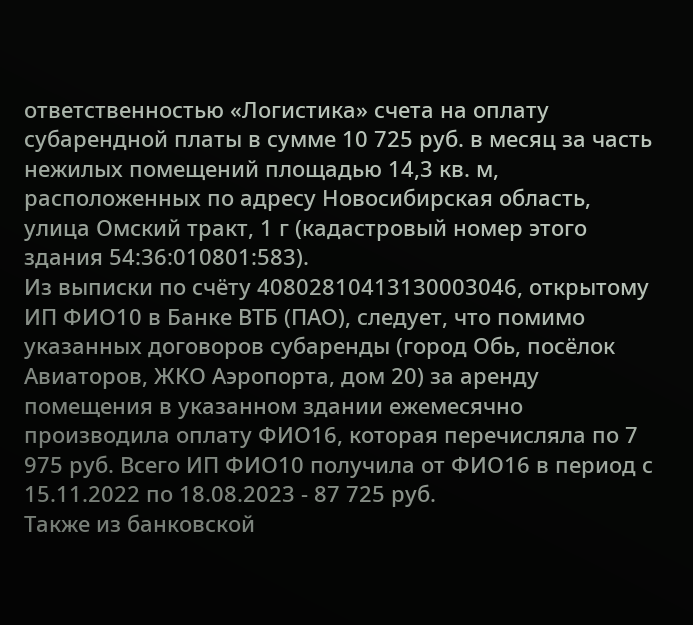ответственностью «Логистика» счета на оплату субарендной платы в сумме 10 725 руб. в месяц за часть нежилых помещений площадью 14,3 кв. м, расположенных по адресу Новосибирская область, улица Омский тракт, 1 г (кадастровый номер этого здания 54:36:010801:583).
Из выписки по счёту 40802810413130003046, открытому ИП ФИО10 в Банке ВТБ (ПАО), следует, что помимо указанных договоров субаренды (город Обь, посёлок Авиаторов, ЖКО Аэропорта, дом 20) за аренду помещения в указанном здании ежемесячно производила оплату ФИО16, которая перечисляла по 7 975 руб. Всего ИП ФИО10 получила от ФИО16 в период с 15.11.2022 по 18.08.2023 - 87 725 руб.
Также из банковской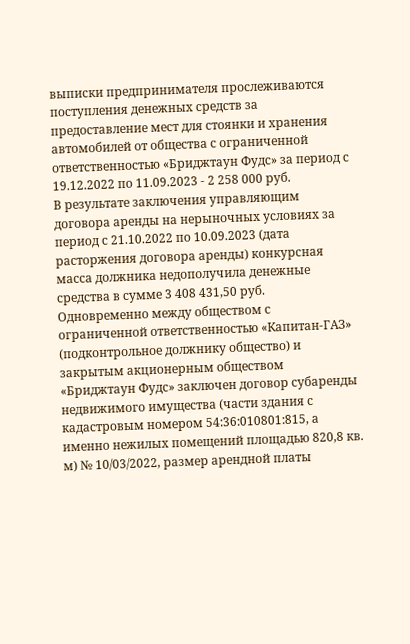выписки предпринимателя прослеживаются поступления денежных средств за предоставление мест для стоянки и хранения автомобилей от общества с ограниченной ответственностью «Бриджтаун Фудс» за период с 19.12.2022 по 11.09.2023 - 2 258 000 руб.
В результате заключения управляющим договора аренды на нерыночных условиях за период с 21.10.2022 по 10.09.2023 (дата расторжения договора аренды) конкурсная масса должника недополучила денежные средства в сумме 3 408 431,50 руб.
Одновременно между обществом с ограниченной ответственностью «Капитан-ГАЗ» (подконтрольное должнику общество) и закрытым акционерным обществом «Бриджтаун Фудс» заключен договор субаренды недвижимого имущества (части здания с кадастровым номером 54:36:010801:815, а именно нежилых помещений площадью 820,8 кв. м) № 10/03/2022, размер арендной платы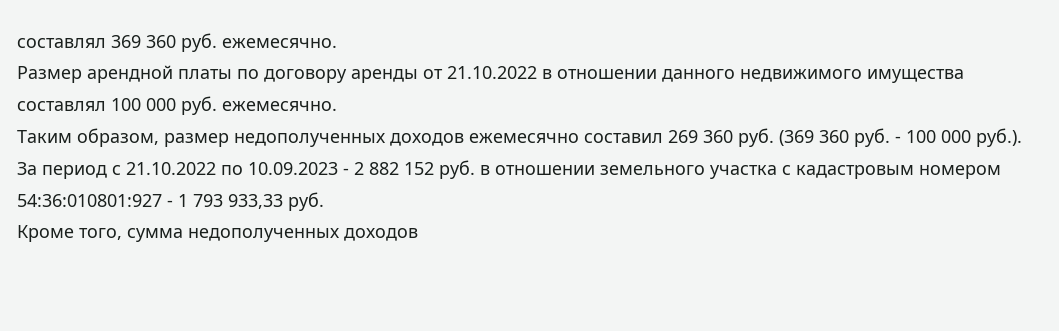составлял 369 360 руб. ежемесячно.
Размер арендной платы по договору аренды от 21.10.2022 в отношении данного недвижимого имущества составлял 100 000 руб. ежемесячно.
Таким образом, размер недополученных доходов ежемесячно составил 269 360 руб. (369 360 руб. - 100 000 руб.).
За период с 21.10.2022 по 10.09.2023 - 2 882 152 руб. в отношении земельного участка с кадастровым номером 54:36:010801:927 - 1 793 933,33 руб.
Кроме того, сумма недополученных доходов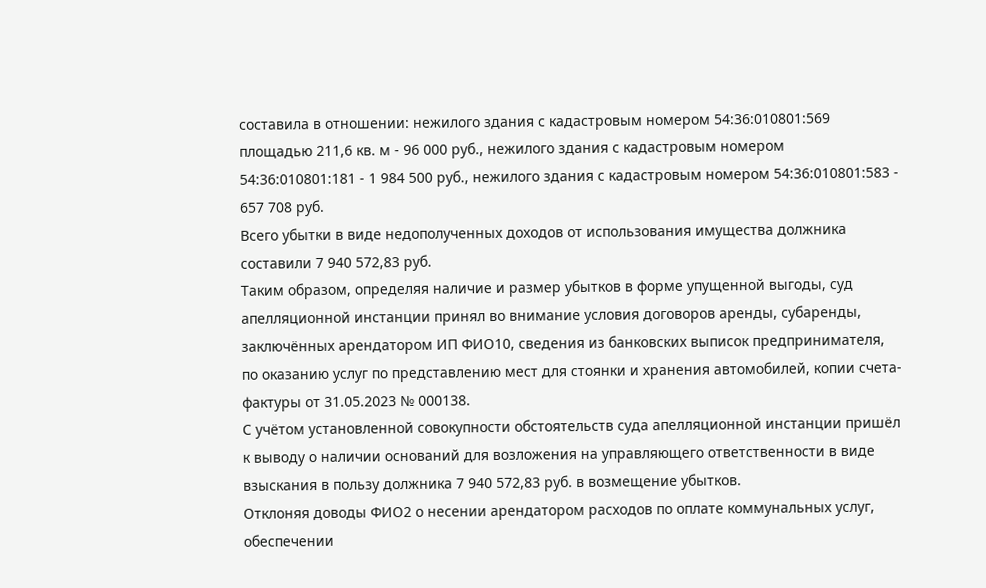составила в отношении: нежилого здания с кадастровым номером 54:36:010801:569 площадью 211,6 кв. м - 96 000 руб., нежилого здания с кадастровым номером 54:36:010801:181 - 1 984 500 руб., нежилого здания с кадастровым номером 54:36:010801:583 - 657 708 руб.
Всего убытки в виде недополученных доходов от использования имущества должника составили 7 940 572,83 руб.
Таким образом, определяя наличие и размер убытков в форме упущенной выгоды, суд апелляционной инстанции принял во внимание условия договоров аренды, субаренды, заключённых арендатором ИП ФИО10, сведения из банковских выписок предпринимателя, по оказанию услуг по представлению мест для стоянки и хранения автомобилей, копии счета-фактуры от 31.05.2023 № 000138.
С учётом установленной совокупности обстоятельств суда апелляционной инстанции пришёл к выводу о наличии оснований для возложения на управляющего ответственности в виде взыскания в пользу должника 7 940 572,83 руб. в возмещение убытков.
Отклоняя доводы ФИО2 о несении арендатором расходов по оплате коммунальных услуг, обеспечении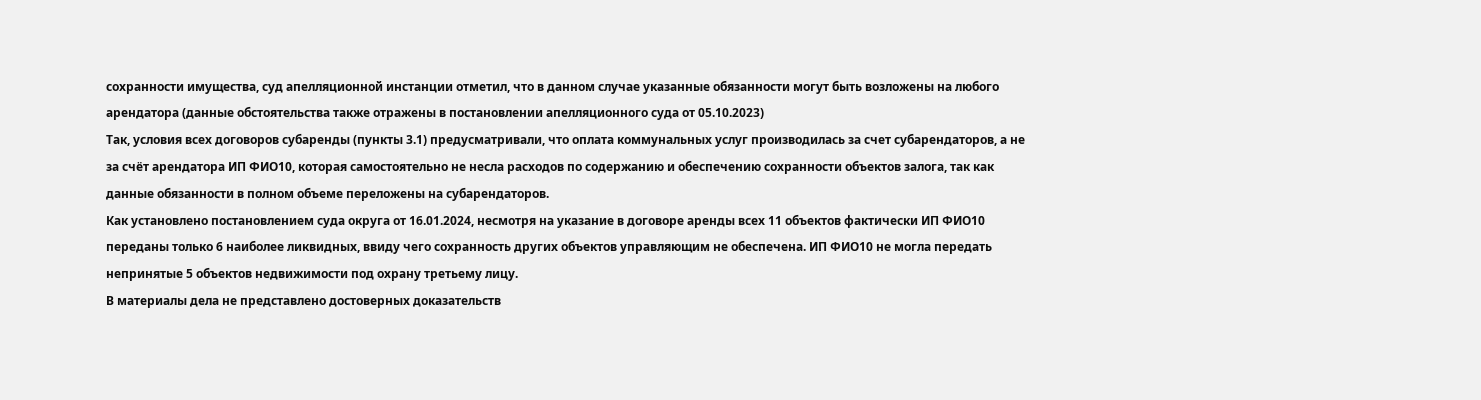сохранности имущества, суд апелляционной инстанции отметил, что в данном случае указанные обязанности могут быть возложены на любого арендатора (данные обстоятельства также отражены в постановлении апелляционного суда от 05.10.2023)
Так, условия всех договоров субаренды (пункты 3.1) предусматривали, что оплата коммунальных услуг производилась за счет субарендаторов, а не за счёт арендатора ИП ФИО10, которая самостоятельно не несла расходов по содержанию и обеспечению сохранности объектов залога, так как данные обязанности в полном объеме переложены на субарендаторов.
Как установлено постановлением суда округа от 16.01.2024, несмотря на указание в договоре аренды всех 11 объектов фактически ИП ФИО10 переданы только 6 наиболее ликвидных, ввиду чего сохранность других объектов управляющим не обеспечена. ИП ФИО10 не могла передать непринятые 5 объектов недвижимости под охрану третьему лицу.
В материалы дела не представлено достоверных доказательств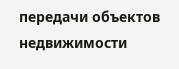передачи объектов недвижимости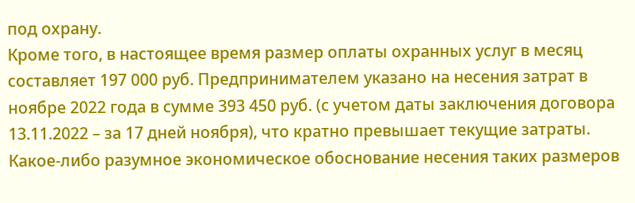под охрану.
Кроме того, в настоящее время размер оплаты охранных услуг в месяц составляет 197 000 руб. Предпринимателем указано на несения затрат в ноябре 2022 года в сумме 393 450 руб. (с учетом даты заключения договора 13.11.2022 – за 17 дней ноября), что кратно превышает текущие затраты.
Какое-либо разумное экономическое обоснование несения таких размеров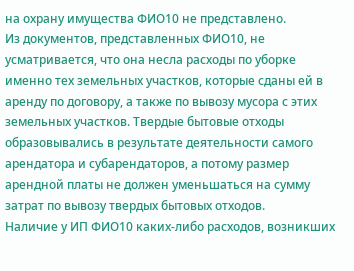на охрану имущества ФИО10 не представлено.
Из документов, представленных ФИО10, не усматривается, что она несла расходы по уборке именно тех земельных участков, которые сданы ей в аренду по договору, а также по вывозу мусора с этих земельных участков. Твердые бытовые отходы образовывались в результате деятельности самого арендатора и субарендаторов, а потому размер арендной платы не должен уменьшаться на сумму затрат по вывозу твердых бытовых отходов.
Наличие у ИП ФИО10 каких-либо расходов, возникших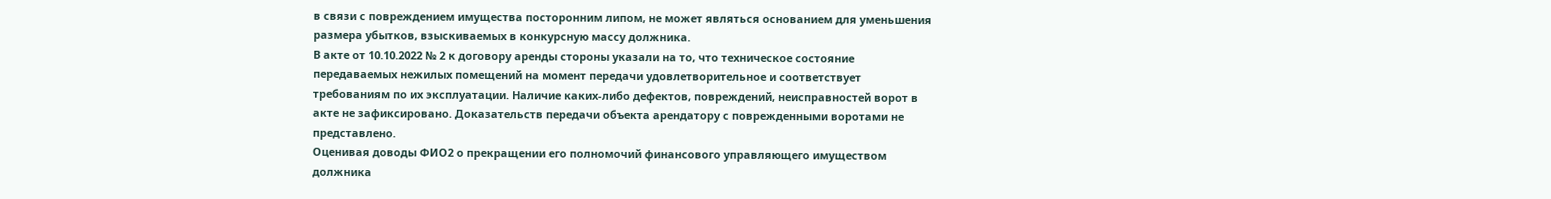в связи с повреждением имущества посторонним липом, не может являться основанием для уменьшения размера убытков, взыскиваемых в конкурсную массу должника.
В акте от 10.10.2022 № 2 к договору аренды стороны указали на то, что техническое состояние передаваемых нежилых помещений на момент передачи удовлетворительное и соответствует требованиям по их эксплуатации. Наличие каких-либо дефектов, повреждений, неисправностей ворот в акте не зафиксировано. Доказательств передачи объекта арендатору с поврежденными воротами не представлено.
Оценивая доводы ФИО2 о прекращении его полномочий финансового управляющего имуществом должника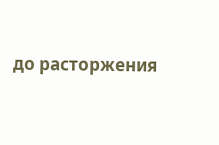до расторжения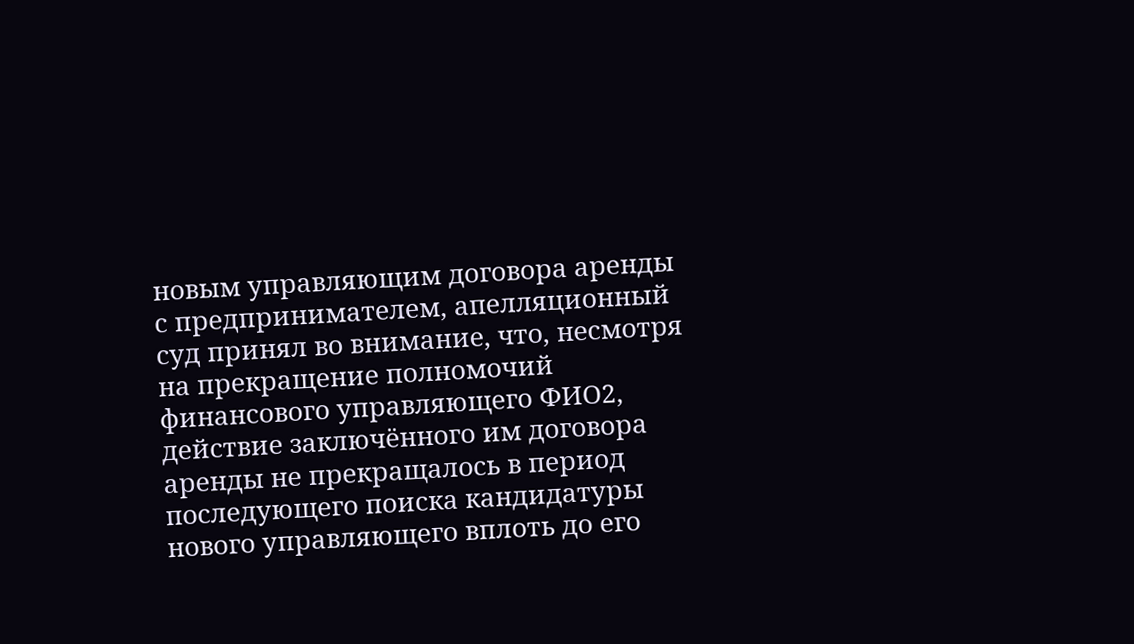новым управляющим договора аренды с предпринимателем, апелляционный суд принял во внимание, что, несмотря на прекращение полномочий финансового управляющего ФИО2, действие заключённого им договора аренды не прекращалось в период последующего поиска кандидатуры нового управляющего вплоть до его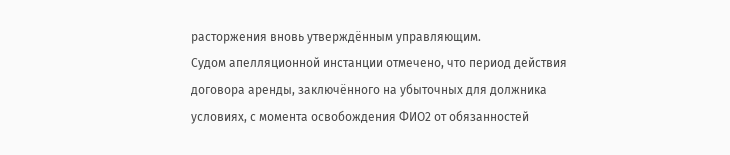расторжения вновь утверждённым управляющим.
Судом апелляционной инстанции отмечено, что период действия договора аренды, заключённого на убыточных для должника условиях, с момента освобождения ФИО2 от обязанностей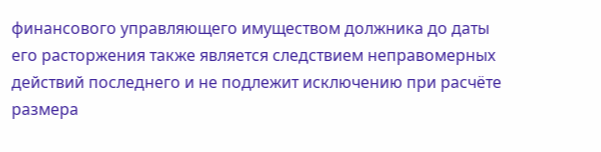финансового управляющего имуществом должника до даты его расторжения также является следствием неправомерных действий последнего и не подлежит исключению при расчёте размера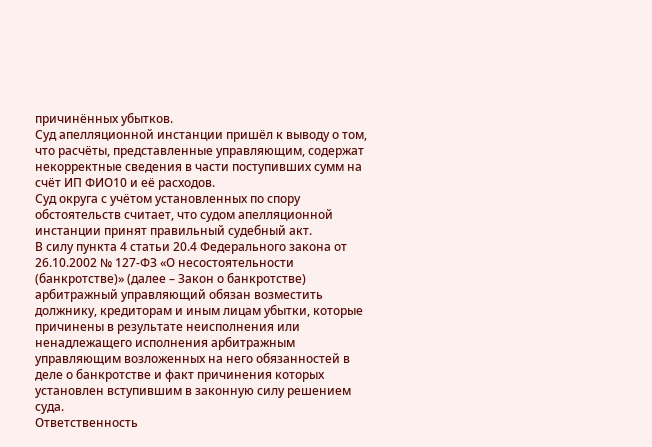причинённых убытков.
Суд апелляционной инстанции пришёл к выводу о том, что расчёты, представленные управляющим, содержат некорректные сведения в части поступивших сумм на счёт ИП ФИО10 и её расходов.
Суд округа с учётом установленных по спору обстоятельств считает, что судом апелляционной инстанции принят правильный судебный акт.
В силу пункта 4 статьи 20.4 Федерального закона от 26.10.2002 № 127-ФЗ «О несостоятельности (банкротстве)» (далее – Закон о банкротстве) арбитражный управляющий обязан возместить должнику, кредиторам и иным лицам убытки, которые причинены в результате неисполнения или ненадлежащего исполнения арбитражным управляющим возложенных на него обязанностей в деле о банкротстве и факт причинения которых установлен вступившим в законную силу решением суда.
Ответственность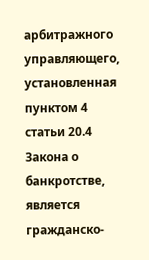арбитражного управляющего, установленная пунктом 4 статьи 20.4 Закона о банкротстве, является гражданско-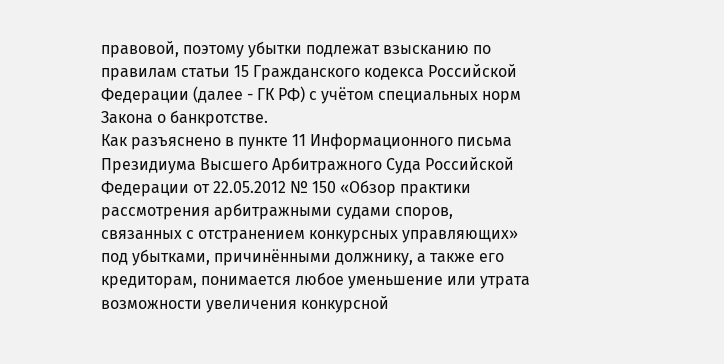правовой, поэтому убытки подлежат взысканию по правилам статьи 15 Гражданского кодекса Российской Федерации (далее - ГК РФ) с учётом специальных норм Закона о банкротстве.
Как разъяснено в пункте 11 Информационного письма Президиума Высшего Арбитражного Суда Российской Федерации от 22.05.2012 № 150 «Обзор практики рассмотрения арбитражными судами споров, связанных с отстранением конкурсных управляющих» под убытками, причинёнными должнику, а также его кредиторам, понимается любое уменьшение или утрата возможности увеличения конкурсной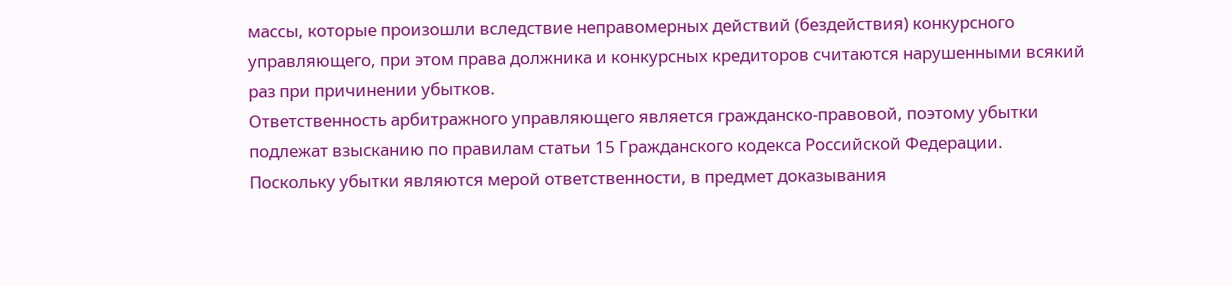массы, которые произошли вследствие неправомерных действий (бездействия) конкурсного управляющего, при этом права должника и конкурсных кредиторов считаются нарушенными всякий раз при причинении убытков.
Ответственность арбитражного управляющего является гражданско-правовой, поэтому убытки подлежат взысканию по правилам статьи 15 Гражданского кодекса Российской Федерации.
Поскольку убытки являются мерой ответственности, в предмет доказывания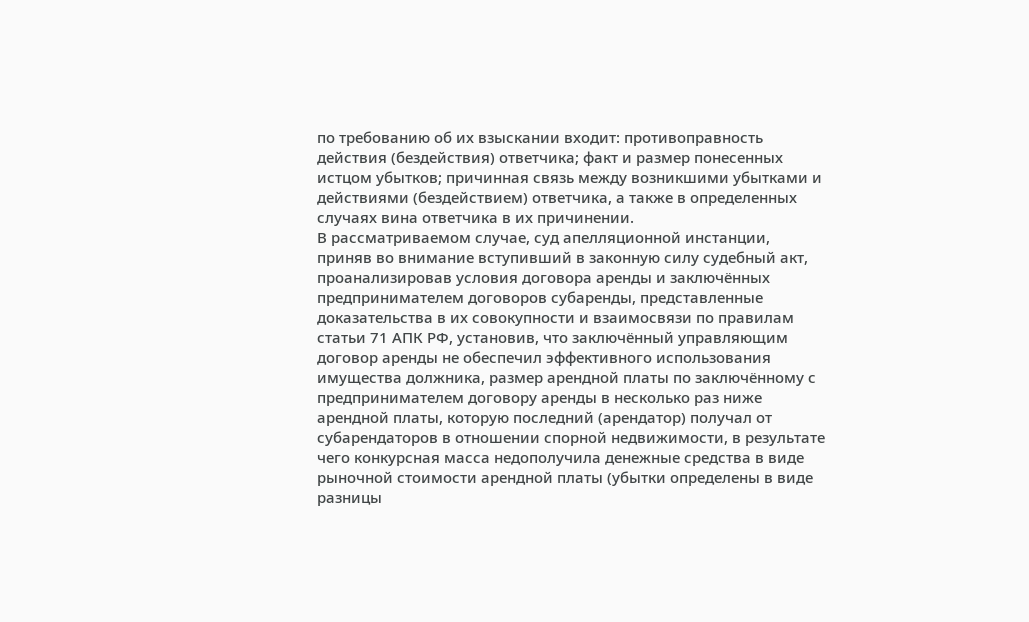по требованию об их взыскании входит: противоправность действия (бездействия) ответчика; факт и размер понесенных истцом убытков; причинная связь между возникшими убытками и действиями (бездействием) ответчика, а также в определенных случаях вина ответчика в их причинении.
В рассматриваемом случае, суд апелляционной инстанции, приняв во внимание вступивший в законную силу судебный акт, проанализировав условия договора аренды и заключённых предпринимателем договоров субаренды, представленные доказательства в их совокупности и взаимосвязи по правилам статьи 71 АПК РФ, установив, что заключённый управляющим договор аренды не обеспечил эффективного использования имущества должника, размер арендной платы по заключённому с предпринимателем договору аренды в несколько раз ниже арендной платы, которую последний (арендатор) получал от субарендаторов в отношении спорной недвижимости, в результате чего конкурсная масса недополучила денежные средства в виде рыночной стоимости арендной платы (убытки определены в виде разницы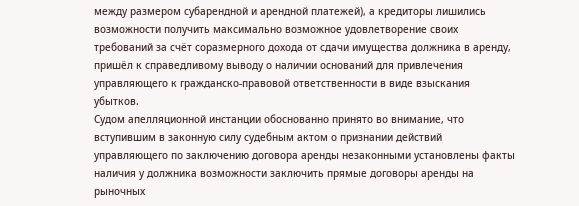между размером субарендной и арендной платежей), а кредиторы лишились возможности получить максимально возможное удовлетворение своих требований за счёт соразмерного дохода от сдачи имущества должника в аренду, пришёл к справедливому выводу о наличии оснований для привлечения управляющего к гражданско-правовой ответственности в виде взыскания убытков.
Судом апелляционной инстанции обоснованно принято во внимание, что вступившим в законную силу судебным актом о признании действий управляющего по заключению договора аренды незаконными установлены факты наличия у должника возможности заключить прямые договоры аренды на рыночных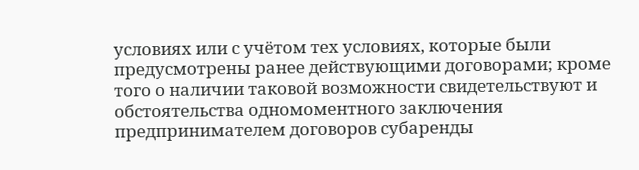условиях или с учётом тех условиях, которые были предусмотрены ранее действующими договорами; кроме того о наличии таковой возможности свидетельствуют и обстоятельства одномоментного заключения предпринимателем договоров субаренды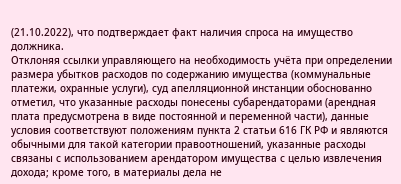(21.10.2022), что подтверждает факт наличия спроса на имущество должника.
Отклоняя ссылки управляющего на необходимость учёта при определении размера убытков расходов по содержанию имущества (коммунальные платежи, охранные услуги), суд апелляционной инстанции обоснованно отметил, что указанные расходы понесены субарендаторами (арендная плата предусмотрена в виде постоянной и переменной части), данные условия соответствуют положениям пункта 2 статьи 616 ГК РФ и являются обычными для такой категории правоотношений, указанные расходы связаны с использованием арендатором имущества с целью извлечения дохода; кроме того, в материалы дела не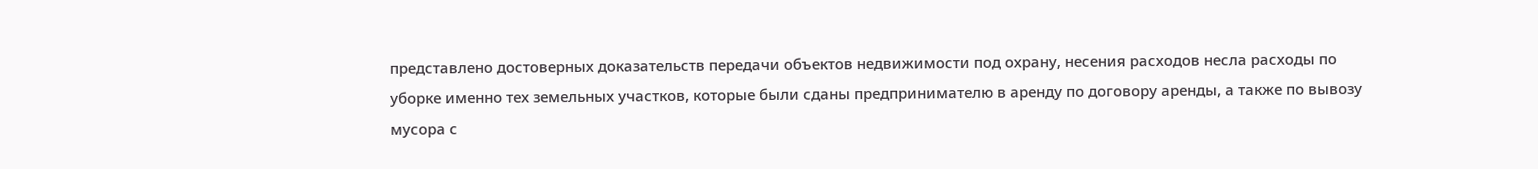представлено достоверных доказательств передачи объектов недвижимости под охрану, несения расходов несла расходы по уборке именно тех земельных участков, которые были сданы предпринимателю в аренду по договору аренды, а также по вывозу мусора с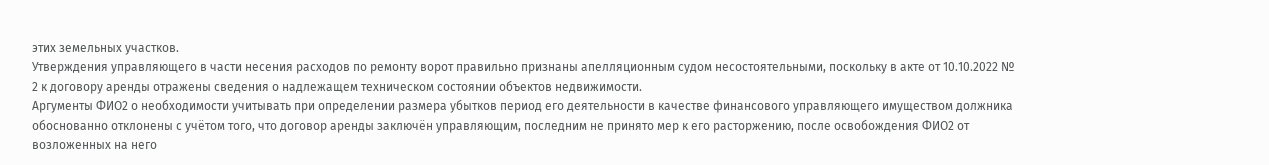этих земельных участков.
Утверждения управляющего в части несения расходов по ремонту ворот правильно признаны апелляционным судом несостоятельными, поскольку в акте от 10.10.2022 № 2 к договору аренды отражены сведения о надлежащем техническом состоянии объектов недвижимости.
Аргументы ФИО2 о необходимости учитывать при определении размера убытков период его деятельности в качестве финансового управляющего имуществом должника обоснованно отклонены с учётом того, что договор аренды заключён управляющим, последним не принято мер к его расторжению, после освобождения ФИО2 от возложенных на него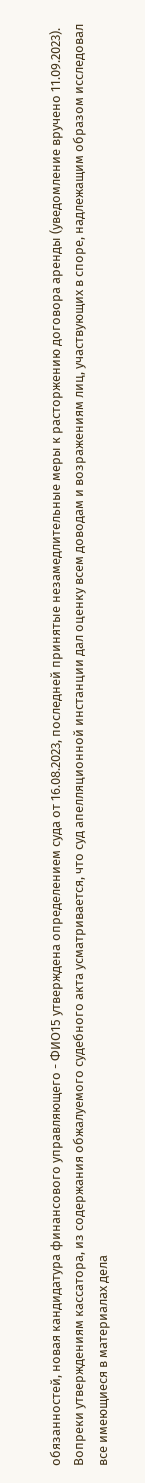обязанностей, новая кандидатура финансового управляющего - ФИО15 утверждена определением суда от 16.08.2023, последней принятые незамедлительные меры к расторжению договора аренды (уведомление вручено 11.09.2023).
Вопреки утверждениям кассатора, из содержания обжалуемого судебного акта усматривается, что суд апелляционной инстанции дал оценку всем доводам и возражениям лиц, участвующих в споре, надлежащим образом исследовал все имеющиеся в материалах дела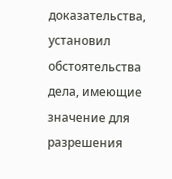доказательства, установил обстоятельства дела, имеющие значение для разрешения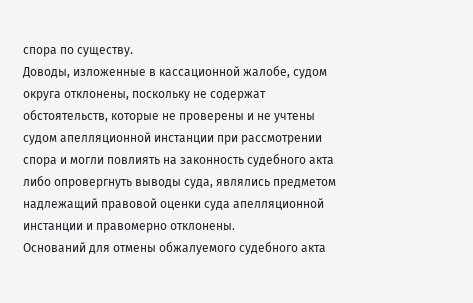спора по существу.
Доводы, изложенные в кассационной жалобе, судом округа отклонены, поскольку не содержат обстоятельств, которые не проверены и не учтены судом апелляционной инстанции при рассмотрении спора и могли повлиять на законность судебного акта либо опровергнуть выводы суда, являлись предметом надлежащий правовой оценки суда апелляционной инстанции и правомерно отклонены.
Оснований для отмены обжалуемого судебного акта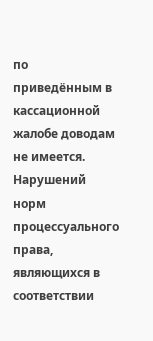по приведённым в кассационной жалобе доводам не имеется.
Нарушений норм процессуального права, являющихся в соответствии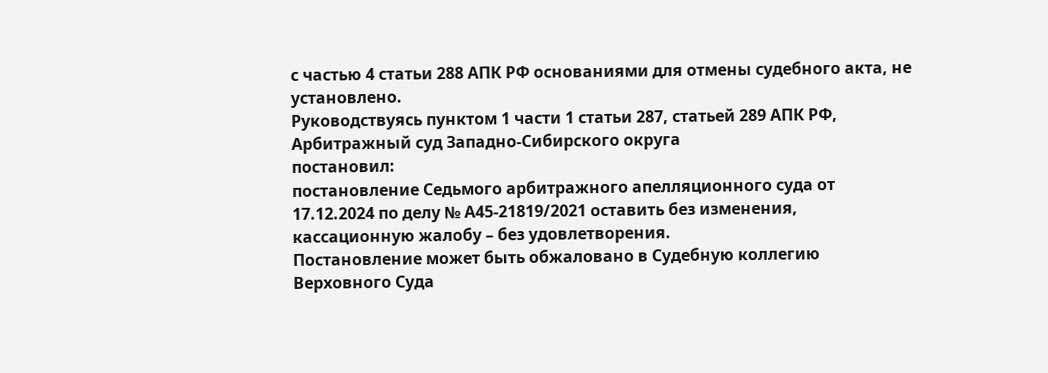с частью 4 статьи 288 АПК РФ основаниями для отмены судебного акта, не установлено.
Руководствуясь пунктом 1 части 1 статьи 287, статьей 289 АПК РФ, Арбитражный суд Западно-Сибирского округа
постановил:
постановление Седьмого арбитражного апелляционного суда от 17.12.2024 по делу № А45-21819/2021 оставить без изменения, кассационную жалобу – без удовлетворения.
Постановление может быть обжаловано в Судебную коллегию Верховного Суда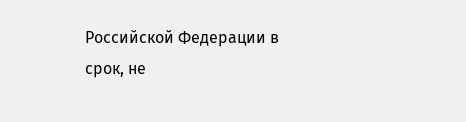Российской Федерации в срок, не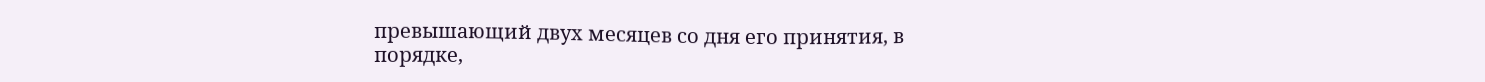превышающий двух месяцев со дня его принятия, в порядке,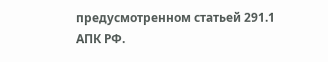предусмотренном статьей 291.1 АПК РФ.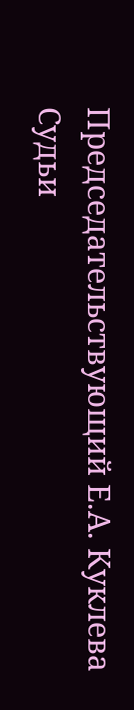Председательствующий Е.А. Куклева
Судьи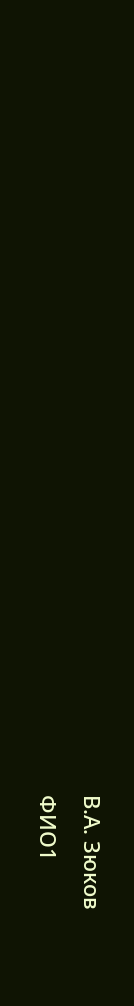В.А. Зюков
ФИО1